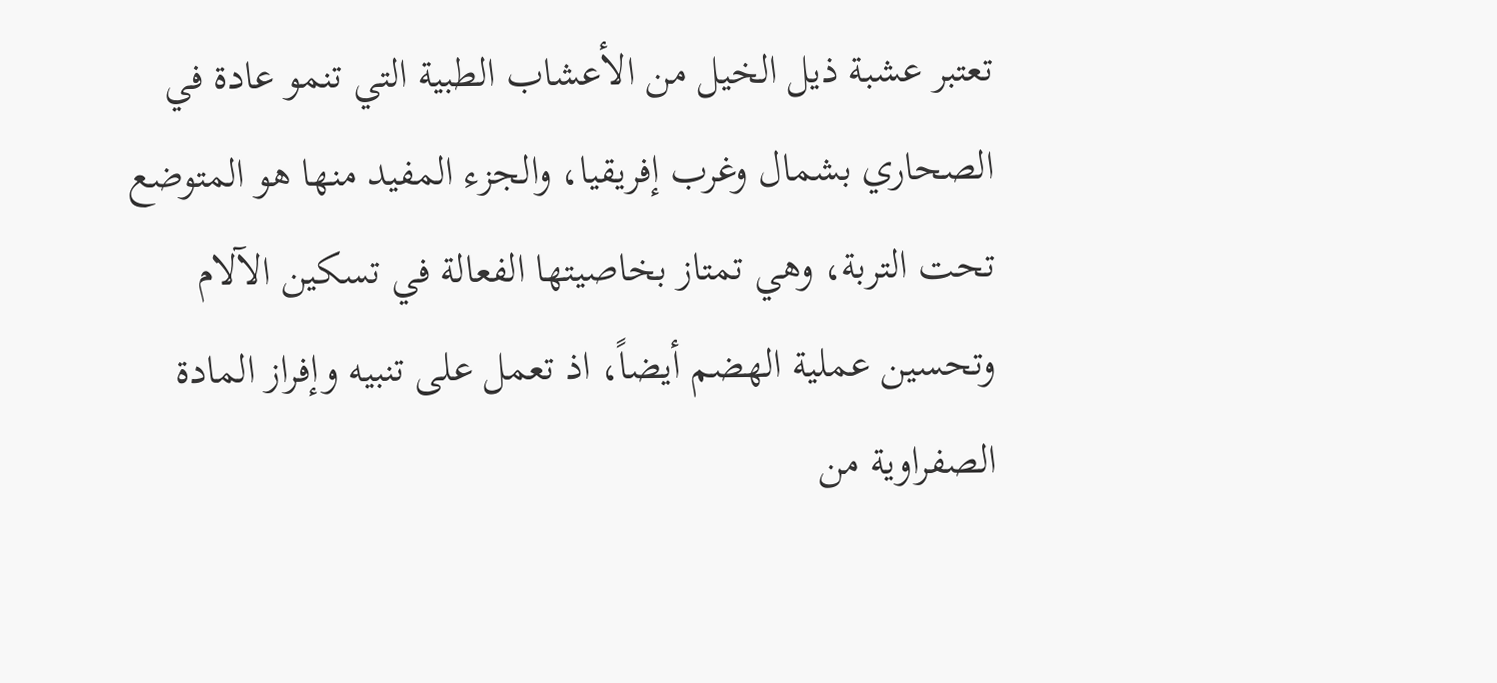تعتبر عشبة ذيل الخيل من الأعشاب الطبية التي تنمو عادة في الصحاري بشمال وغرب إفريقيا، والجزء المفيد منها هو المتوضع تحت التربة، وهي تمتاز بخاصيتها الفعالة في تسكين الآلام وتحسين عملية الهضم أيضاً، اذ تعمل على تنبيه وإفراز المادة الصفراوية من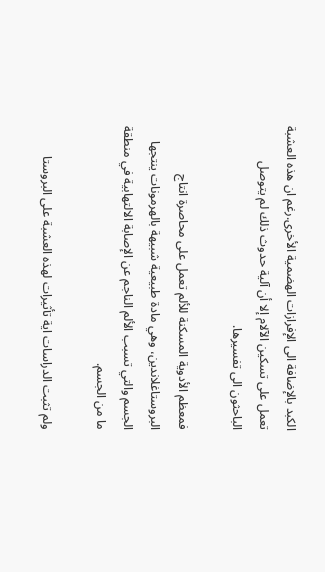الكبد بالإضافة الى الإفرازات الهضمية الأخرى.رغم ان هذه العشبة تعمل على تسكين الآلام إلا أن آلية حدوث ذلك لم يتوصل الباحثون الى تفسيرها.

فمعظم الأدوية المسكنة للألم تعمل على محاصرة انتاج البروستاغلاندين، وهي مادة طبيعية شبيهة بالهرمونات ينتجها الجسم والتي تسبب الألم الناجم عن الإصابة الالتهابية في منطقة ما من الجسم.

ولم تثبت الدراسات اية تأثيرات لهذه العشبة على البروستا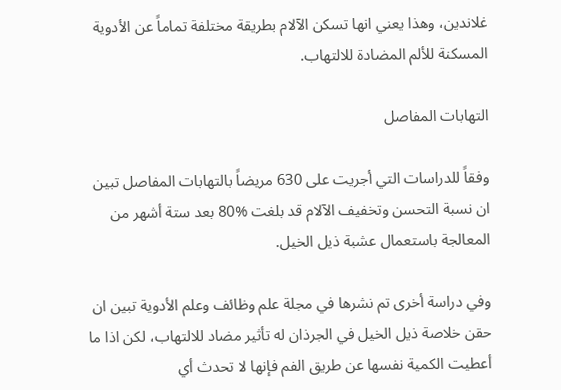غلاندين، وهذا يعني انها تسكن الآلام بطريقة مختلفة تماماً عن الأدوية المسكنة للألم المضادة للالتهاب.

التهابات المفاصل

وفقاً للدراسات التي أجريت على 630 مريضاً بالتهابات المفاصل تبين ان نسبة التحسن وتخفيف الآلام قد بلغت %80 بعد ستة أشهر من المعالجة باستعمال عشبة ذيل الخيل.

وفي دراسة أخرى تم نشرها في مجلة علم وظائف وعلم الأدوية تبين ان حقن خلاصة ذيل الخيل في الجرذان له تأثير مضاد للالتهاب، لكن اذا ما أعطيت الكمية نفسها عن طريق الفم فإنها لا تحدث أي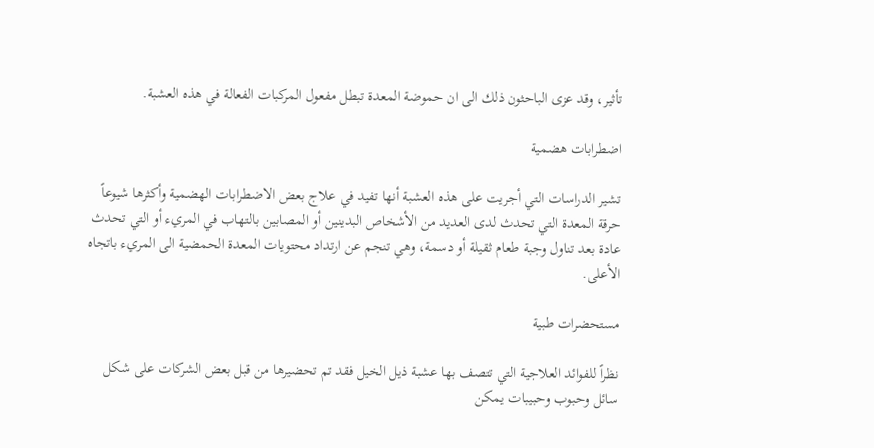تأثير، وقد عزى الباحثون ذلك الى ان حموضة المعدة تبطل مفعول المركبات الفعالة في هذه العشبة.

اضطرابات هضمية

تشير الدراسات التي أجريت على هذه العشبة أنها تفيد في علاج بعض الاضطرابات الهضمية وأكثرها شيوعاً حرقة المعدة التي تحدث لدى العديد من الأشخاص البدينين أو المصابين بالتهاب في المريء أو التي تحدث عادة بعد تناول وجبة طعام ثقيلة أو دسمة، وهي تنجم عن ارتداد محتويات المعدة الحمضية الى المريء باتجاه الأعلى.

مستحضرات طبية

نظراً للفوائد العلاجية التي تتصف بها عشبة ذيل الخيل فقد تم تحضيرها من قبل بعض الشركات على شكل سائل وحبوب وحبيبات يمكن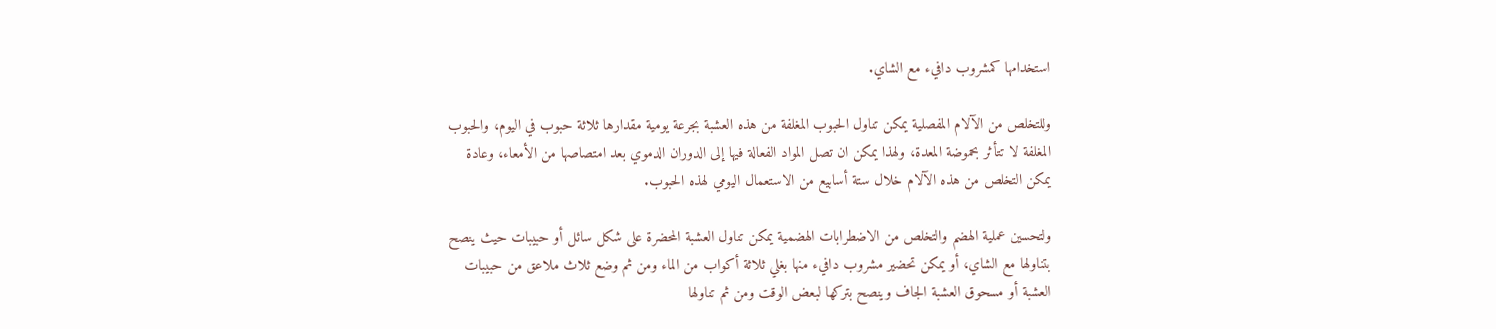استخدامها كمشروب دافيء مع الشاي.

وللتخلص من الآلام المفصلية يمكن تناول الحبوب المغلفة من هذه العشبة بجرعة يومية مقدارها ثلاثة حبوب في اليوم، والحبوب المغلفة لا تتأثر بحموضة المعدة، ولهذا يمكن ان تصل المواد الفعالة فيها إلى الدوران الدموي بعد امتصاصها من الأمعاء، وعادة يمكن التخلص من هذه الآلام خلال ستة أسابيع من الاستعمال اليومي لهذه الحبوب.

ولتحسين عملية الهضم والتخلص من الاضطرابات الهضمية يمكن تناول العشبة المحضرة على شكل سائل أو حبيبات حيث ينصح بتناولها مع الشاي، أو يمكن تحضير مشروب دافيء منها بغلي ثلاثة أكواب من الماء ومن ثم وضع ثلاث ملاعق من حبيبات العشبة أو مسحوق العشبة الجاف وينصح بتركها لبعض الوقت ومن ثم تناولها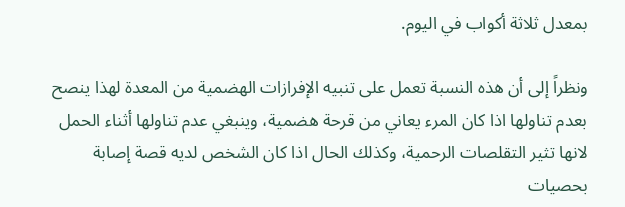بمعدل ثلاثة أكواب في اليوم.

ونظراً إلى أن هذه النسبة تعمل على تنبيه الإفرازات الهضمية من المعدة لهذا ينصح بعدم تناولها اذا كان المرء يعاني من قرحة هضمية، وينبغي عدم تناولها أثناء الحمل لانها تثير التقلصات الرحمية، وكذلك الحال اذا كان الشخص لديه قصة إصابة بحصيات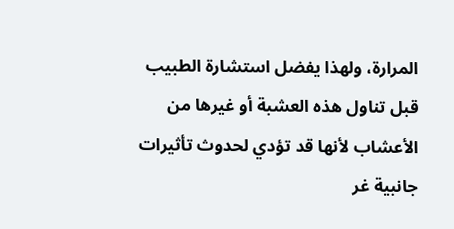المرارة، ولهذا يفضل استشارة الطبيب قبل تناول هذه العشبة أو غيرها من الأعشاب لأنها قد تؤدي لحدوث تأثيرات جانبية غر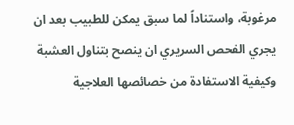مرغوبة، واستناداً لما سبق يمكن للطبيب بعد ان يجري الفحص السريري ان ينصح بتناول العشبة وكيفية الاستفادة من خصائصها العلاجية